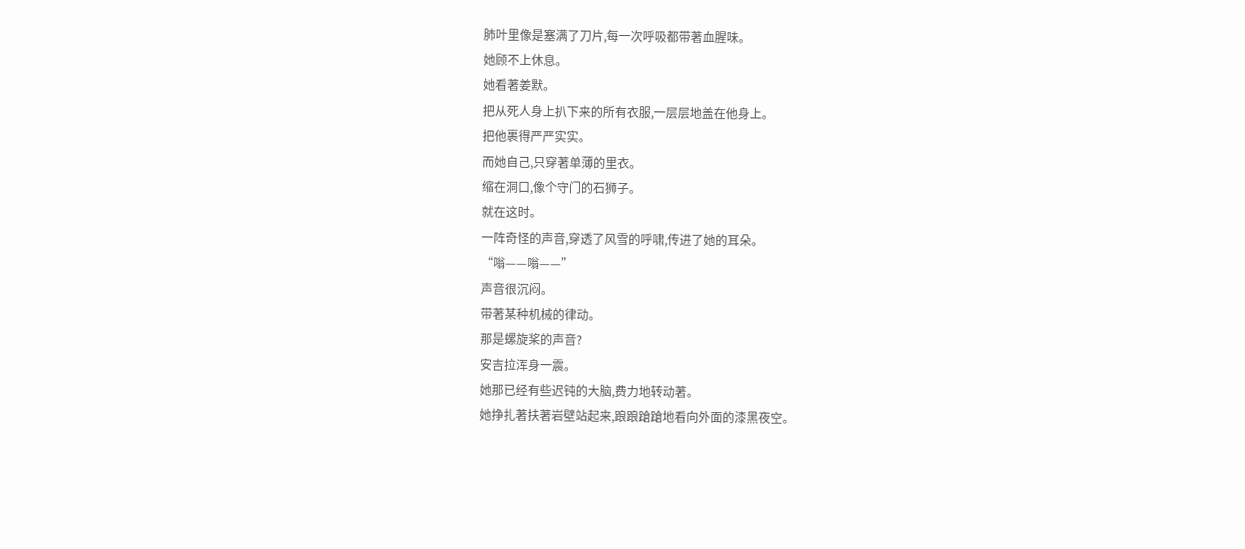肺叶里像是塞满了刀片,每一次呼吸都带著血腥味。
她顾不上休息。
她看著姜默。
把从死人身上扒下来的所有衣服,一层层地盖在他身上。
把他裹得严严实实。
而她自己,只穿著单薄的里衣。
缩在洞口,像个守门的石狮子。
就在这时。
一阵奇怪的声音,穿透了风雪的呼啸,传进了她的耳朵。
“嗡——嗡——”
声音很沉闷。
带著某种机械的律动。
那是螺旋桨的声音?
安吉拉浑身一震。
她那已经有些迟钝的大脑,费力地转动著。
她挣扎著扶著岩壁站起来,踉踉蹌蹌地看向外面的漆黑夜空。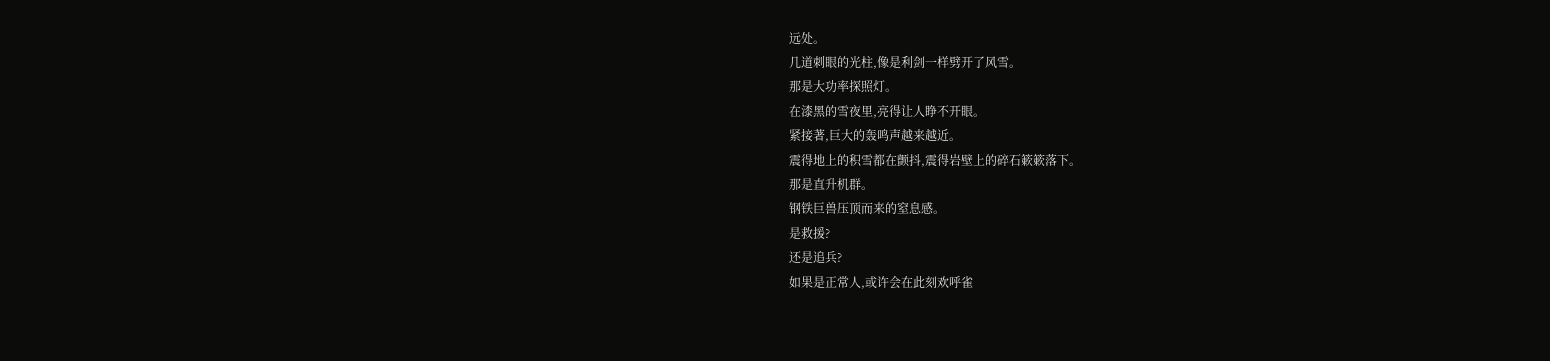远处。
几道刺眼的光柱,像是利剑一样劈开了风雪。
那是大功率探照灯。
在漆黑的雪夜里,亮得让人睁不开眼。
紧接著,巨大的轰鸣声越来越近。
震得地上的积雪都在颤抖,震得岩壁上的碎石簌簌落下。
那是直升机群。
钢铁巨兽压顶而来的窒息感。
是救援?
还是追兵?
如果是正常人,或许会在此刻欢呼雀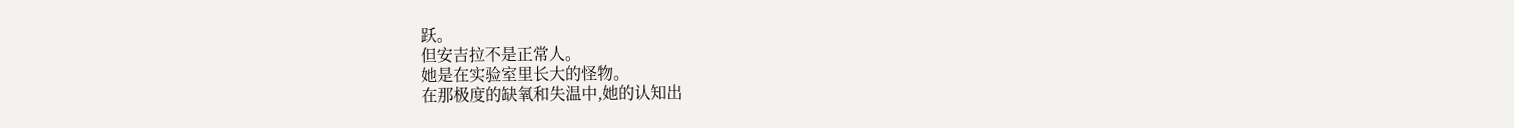跃。
但安吉拉不是正常人。
她是在实验室里长大的怪物。
在那极度的缺氧和失温中,她的认知出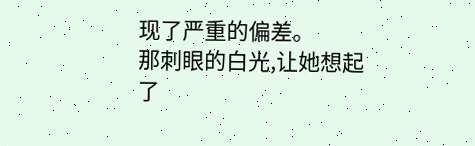现了严重的偏差。
那刺眼的白光,让她想起了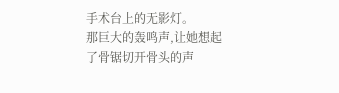手术台上的无影灯。
那巨大的轰鸣声,让她想起了骨锯切开骨头的声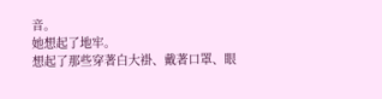音。
她想起了地牢。
想起了那些穿著白大褂、戴著口罩、眼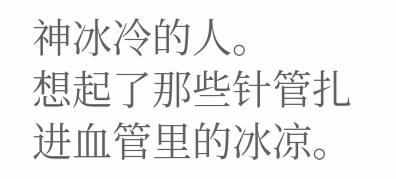神冰冷的人。
想起了那些针管扎进血管里的冰凉。